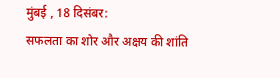मुंबई , 18 दिसंबर:
सफलता का शोर और अक्षय की शांति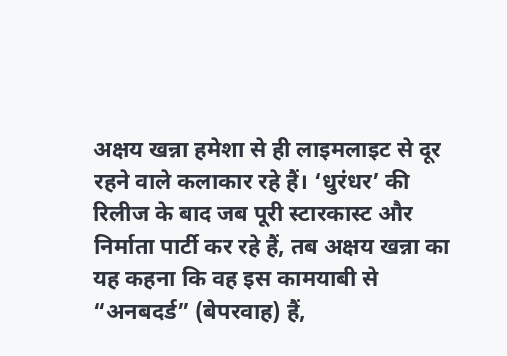अक्षय खन्ना हमेशा से ही लाइमलाइट से दूर रहने वाले कलाकार रहे हैं। ‘धुरंधर’ की रिलीज के बाद जब पूरी स्टारकास्ट और निर्माता पार्टी कर रहे हैं, तब अक्षय खन्ना का यह कहना कि वह इस कामयाबी से “अनबदर्ड” (बेपरवाह) हैं,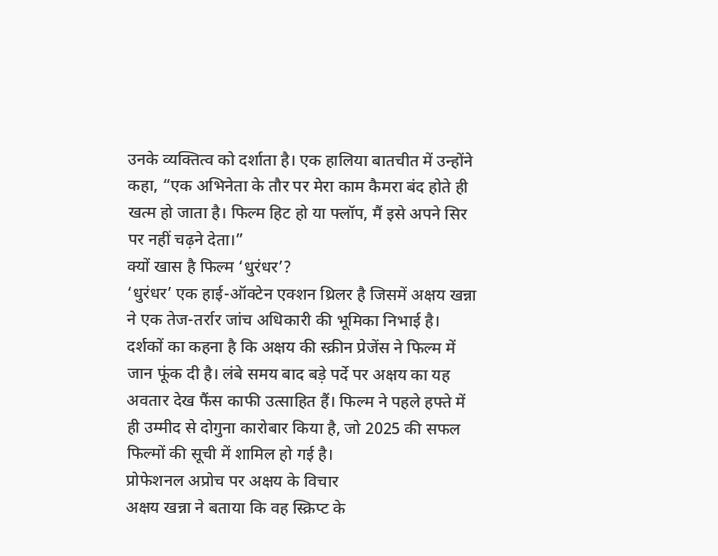उनके व्यक्तित्व को दर्शाता है। एक हालिया बातचीत में उन्होंने कहा, “एक अभिनेता के तौर पर मेरा काम कैमरा बंद होते ही खत्म हो जाता है। फिल्म हिट हो या फ्लॉप, मैं इसे अपने सिर पर नहीं चढ़ने देता।”
क्यों खास है फिल्म ‘धुरंधर’?
‘धुरंधर’ एक हाई-ऑक्टेन एक्शन थ्रिलर है जिसमें अक्षय खन्ना ने एक तेज-तर्रार जांच अधिकारी की भूमिका निभाई है। दर्शकों का कहना है कि अक्षय की स्क्रीन प्रेजेंस ने फिल्म में जान फूंक दी है। लंबे समय बाद बड़े पर्दे पर अक्षय का यह अवतार देख फैंस काफी उत्साहित हैं। फिल्म ने पहले हफ्ते में ही उम्मीद से दोगुना कारोबार किया है, जो 2025 की सफल फिल्मों की सूची में शामिल हो गई है।
प्रोफेशनल अप्रोच पर अक्षय के विचार
अक्षय खन्ना ने बताया कि वह स्क्रिप्ट के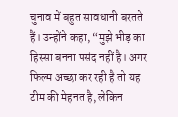चुनाव में बहुत सावधानी बरतते हैं। उन्होंने कहा, “मुझे भीड़ का हिस्सा बनना पसंद नहीं है। अगर फिल्म अच्छा कर रही है तो यह टीम की मेहनत है, लेकिन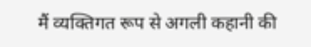मैं व्यक्तिगत रूप से अगली कहानी की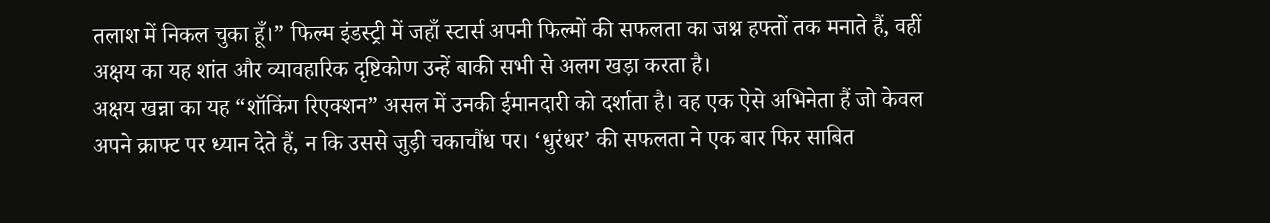तलाश में निकल चुका हूँ।” फिल्म इंडस्ट्री में जहाँ स्टार्स अपनी फिल्मों की सफलता का जश्न हफ्तों तक मनाते हैं, वहीं अक्षय का यह शांत और व्यावहारिक दृष्टिकोण उन्हें बाकी सभी से अलग खड़ा करता है।
अक्षय खन्ना का यह “शॉकिंग रिएक्शन” असल में उनकी ईमानदारी को दर्शाता है। वह एक ऐसे अभिनेता हैं जो केवल अपने क्राफ्ट पर ध्यान देते हैं, न कि उससे जुड़ी चकाचौंध पर। ‘धुरंधर’ की सफलता ने एक बार फिर साबित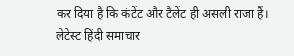कर दिया है कि कंटेंट और टैलेंट ही असली राजा हैं।
लेटेस्ट हिंदी समाचार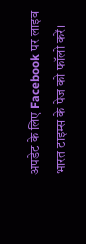अपडेट के लिए Facebook पर लाइव भारत टाइम्स के पेज को फॉलो करें।